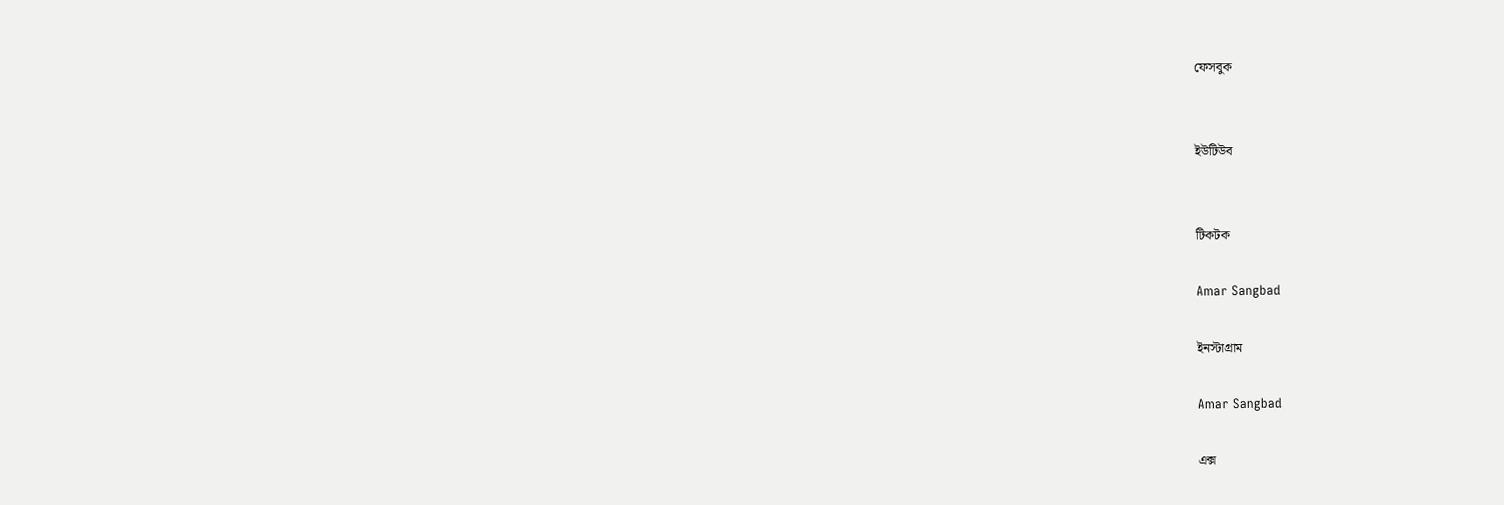ফেসবুক


ইউটিউব


টিকটক

Amar Sangbad

ইনস্টাগ্রাম

Amar Sangbad

এক্স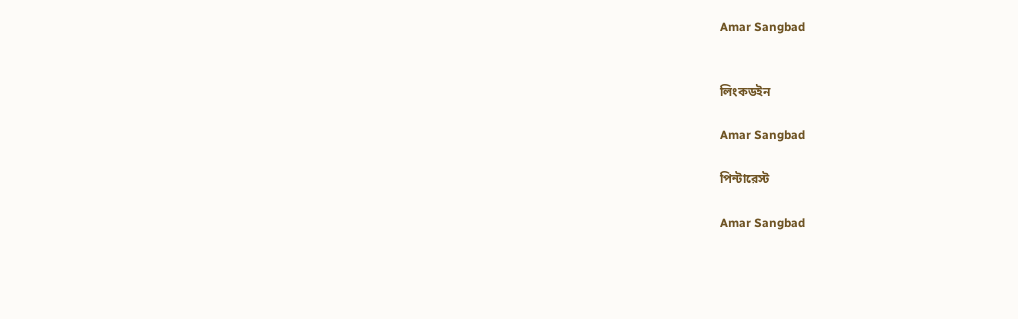Amar Sangbad


লিংকডইন

Amar Sangbad

পিন্টারেস্ট

Amar Sangbad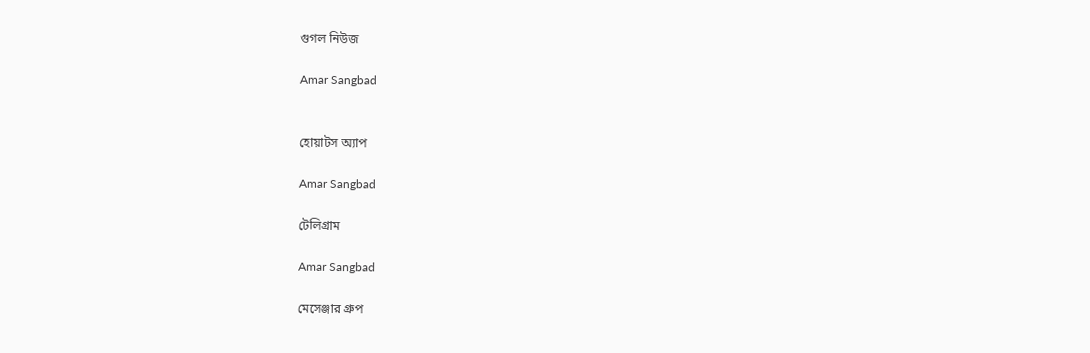গুগল নিউজ

Amar Sangbad


হোয়াটস অ্যাপ

Amar Sangbad

টেলিগ্রাম

Amar Sangbad

মেসেঞ্জার গ্রুপ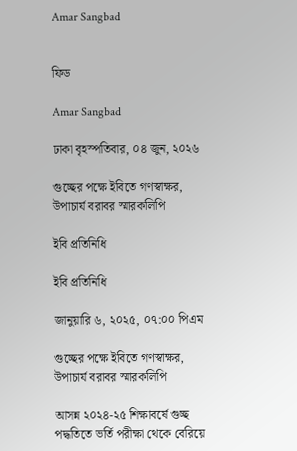Amar Sangbad


ফিড

Amar Sangbad

ঢাকা বৃহস্পতিবার, ০৪ জুন, ২০২৬

গুচ্ছের পক্ষে ইবিতে গণস্বাক্ষর, উপাচার্য বরাবর স্মারকলিপি

ইবি প্রতিনিধি

ইবি প্রতিনিধি

জানুয়ারি ৬, ২০২৫, ০৭:০০ পিএম

গুচ্ছের পক্ষে ইবিতে গণস্বাক্ষর, উপাচার্য বরাবর স্মারকলিপি

আসন্ন ২০২৪-২৫ শিক্ষাবর্ষে গুচ্ছ পদ্ধতিতে ভর্তি পরীক্ষা থেকে বেরিয়ে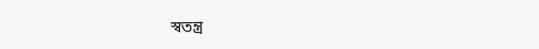স্বতন্ত্র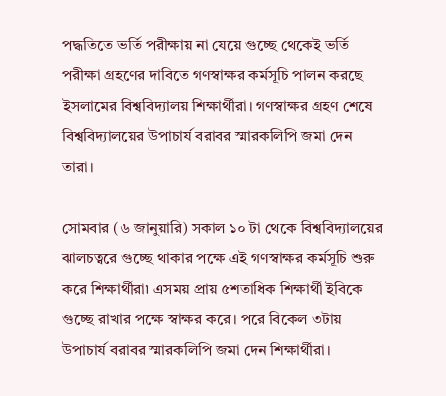পদ্ধতিতে ভর্তি পরীক্ষায় না যেয়ে গুচ্ছে থেকেই ভর্তি পরীক্ষা গ্রহণের দাবিতে গণস্বাক্ষর কর্মসূচি পালন করছে ইসলামের বিশ্ববিদ্যালয় শিক্ষার্থীরা। গণস্বাক্ষর গ্রহণ শেষে বিশ্ববিদ্যালয়ের উপাচার্য বরাবর স্মারকলিপি জমা দেন তারা।

সোমবার (৬ জানুয়ারি) সকাল ১০ টা থেকে বিশ্ববিদ্যালয়ের ঝালচত্বরে গুচ্ছে থাকার পক্ষে এই গণস্বাক্ষর কর্মসূচি শুরু করে শিক্ষার্থীরা৷ এসময় প্রায় ৫শতাধিক শিক্ষার্থী ইবিকে গুচ্ছে রাখার পক্ষে স্বাক্ষর করে। পরে বিকেল ৩টায় উপাচার্য বরাবর স্মারকলিপি জমা দেন শিক্ষার্থীরা।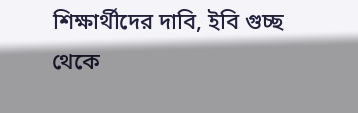শিক্ষার্থীদের দাবি, ইবি গুচ্ছ থেকে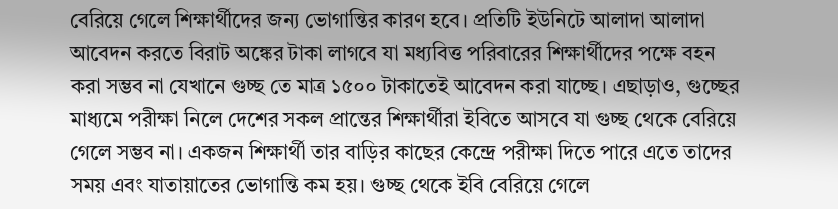বেরিয়ে গেলে শিক্ষার্থীদের জন্য ভোগান্তির কারণ হবে। প্রতিটি ইউনিটে আলাদা আলাদা আবেদন করতে বিরাট অঙ্কের টাকা লাগবে যা মধ্যবিত্ত পরিবারের শিক্ষার্থীদের পক্ষে বহন করা সম্ভব না যেখানে গুচ্ছ তে মাত্র ১৫০০ টাকাতেই আবেদন করা যাচ্ছে। এছাড়াও, গুচ্ছের মাধ্যমে পরীক্ষা নিলে দেশের সকল প্রান্তের শিক্ষার্থীরা ইবিতে আসবে যা গুচ্ছ থেকে বেরিয়ে গেলে সম্ভব না। একজন শিক্ষার্থী তার বাড়ির কাছের কেন্দ্রে পরীক্ষা দিতে পারে এতে তাদের সময় এবং যাতায়াতের ভোগান্তি কম হয়। গুচ্ছ থেকে ইবি বেরিয়ে গেলে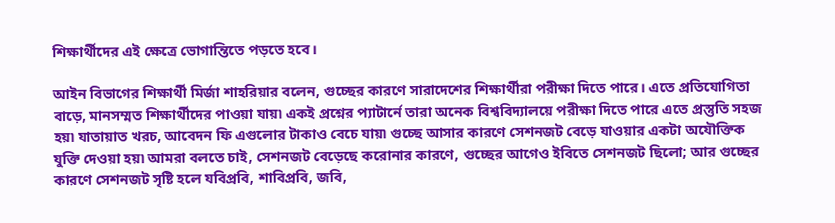শিক্ষার্থীদের এই ক্ষেত্রে ভোগান্তিতে পড়তে হবে।

আইন বিভাগের শিক্ষার্থী মির্জা শাহরিয়ার বলেন, গুচ্ছের কারণে সারাদেশের শিক্ষার্থীরা পরীক্ষা দিতে পারে। এতে প্রতিযোগিতা বাড়ে, মানসম্মত শিক্ষার্থীদের পাওয়া যায়৷ একই প্রশ্নের প্যাটার্নে তারা অনেক বিশ্ববিদ্যালয়ে পরীক্ষা দিতে পারে এতে প্রস্তুতি সহজ হয়৷ যাতায়াত খরচ, আবেদন ফি এগুলোর টাকাও বেচে যায়৷ গুচ্ছে আসার কারণে সেশনজট বেড়ে যাওয়ার একটা অযৌক্তিক যুক্তি দেওয়া হয়৷ আমরা বলতে চাই, সেশনজট বেড়েছে করোনার কারণে, গুচ্ছের আগেও ইবিতে সেশনজট ছিলো; আর গুচ্ছের কারণে সেশনজট সৃষ্টি হলে যবিপ্রবি, শাবিপ্রবি, জবি,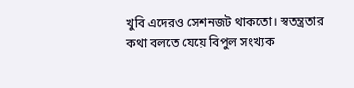খুবি এদেরও সেশনজট থাকতো। স্বতন্ত্রতার কথা বলতে যেয়ে বিপুল সংখ্যক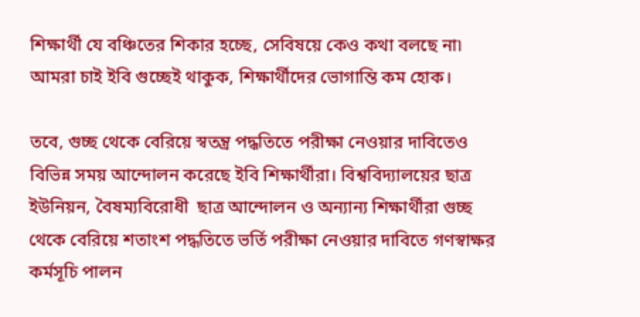শিক্ষার্থী যে বঞ্চিতের শিকার হচ্ছে, সেবিষয়ে কেও কথা বলছে না৷ আমরা চাই ইবি গুচ্ছেই থাকুক, শিক্ষার্থীদের ভোগান্তি কম হোক।

তবে, গুচ্ছ থেকে বেরিয়ে স্বতন্ত্র পদ্ধতিতে পরীক্ষা নেওয়ার দাবিতেও বিভিন্ন সময় আন্দোলন করেছে ইবি শিক্ষার্থীরা। বিশ্ববিদ্যালয়ের ছাত্র ইউনিয়ন, বৈষম্যবিরোধী  ছাত্র আন্দোলন ও অন্যান্য শিক্ষার্থীরা গুচ্ছ থেকে বেরিয়ে শতাংশ পদ্ধতিতে ভর্তি পরীক্ষা নেওয়ার দাবিতে গণস্বাক্ষর কর্মসূচি পালন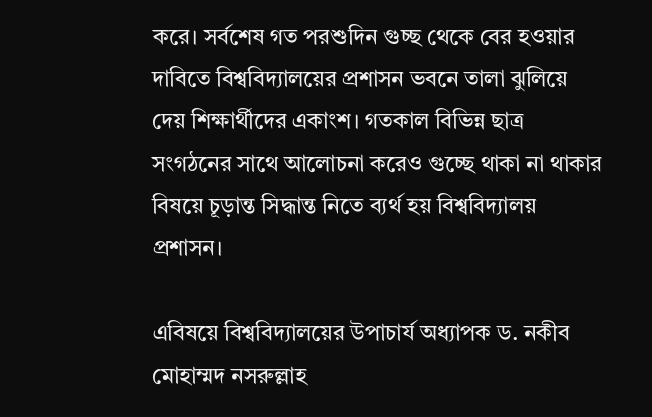করে। সর্বশেষ গত পরশুদিন গুচ্ছ থেকে বের হওয়ার দাবিতে বিশ্ববিদ্যালয়ের প্রশাসন ভবনে তালা ঝুলিয়ে দেয় শিক্ষার্থীদের একাংশ। গতকাল বিভিন্ন ছাত্র সংগঠনের সাথে আলোচনা করেও গুচ্ছে থাকা না থাকার বিষয়ে চূড়ান্ত সিদ্ধান্ত নিতে ব্যর্থ হয় বিশ্ববিদ্যালয় প্রশাসন।

এবিষয়ে বিশ্ববিদ্যালয়ের উপাচার্য অধ্যাপক ড. নকীব মোহাম্মদ নসরুল্লাহ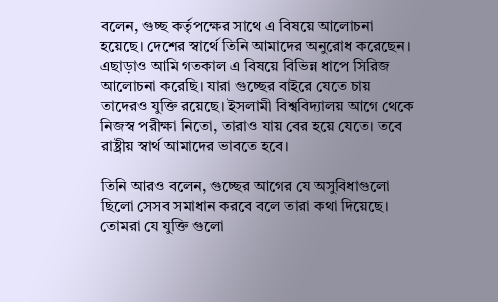বলেন, গুচ্ছ কর্তৃপক্ষের সাথে এ বিষয়ে আলোচনা হয়েছে। দেশের স্বার্থে তিনি আমাদের অনুরোধ করেছেন। এছাড়াও আমি গতকাল এ বিষয়ে বিভিন্ন ধাপে সিরিজ আলোচনা করেছি। যারা গুচ্ছের বাইরে যেতে চায় তাদেরও যুক্তি রয়েছে। ইসলামী বিশ্ববিদ্যালয় আগে থেকে নিজস্ব পরীক্ষা নিতো, তারাও যায় বের হয়ে যেতে। তবে রাষ্ট্রীয় স্বার্থ আমাদের ভাবতে হবে।

তিনি আরও বলেন, গুচ্ছের আগের যে অসুবিধাগুলো ছিলো সেসব সমাধান করবে বলে তারা কথা দিয়েছে। তোমরা যে যুক্তি গুলো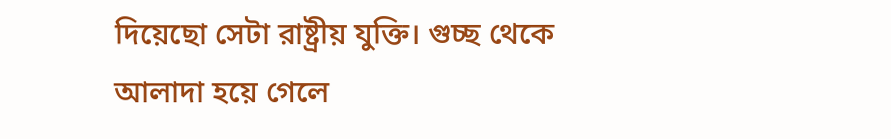দিয়েছো সেটা রাষ্ট্রীয় যুক্তি। গুচ্ছ থেকে আলাদা হয়ে গেলে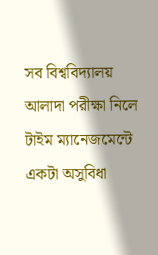সব বিশ্ববিদ্যালয় আলাদা পরীক্ষা নিলে টাইম ম্যানেজমেন্টে একটা অসুবিধা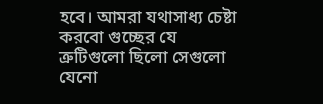হবে। আমরা যথাসাধ্য চেষ্টা করবো গুচ্ছের যে ত্রুটিগুলো ছিলো সেগুলো যেনো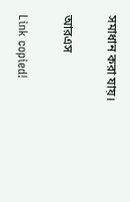সমাধান করা যায়।

আরএস

Link copied!